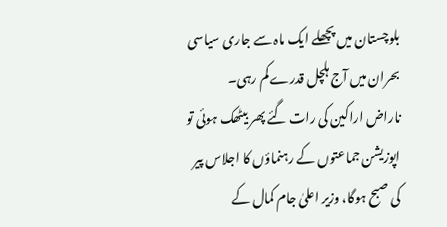بلوچستان میں پچھلے ایک ماہ سے جاری سیاسی بحران میں آج ہلچل قدرے کم رہی۔
ناراض اراکین کی رات گئے پھر بیٹھک ہوئی تو اپوزیشن جماعتوں کے رہنماؤں کا اجلاس پیر کی صبح ہوگا، وزیر اعلیٰ جام کمال کے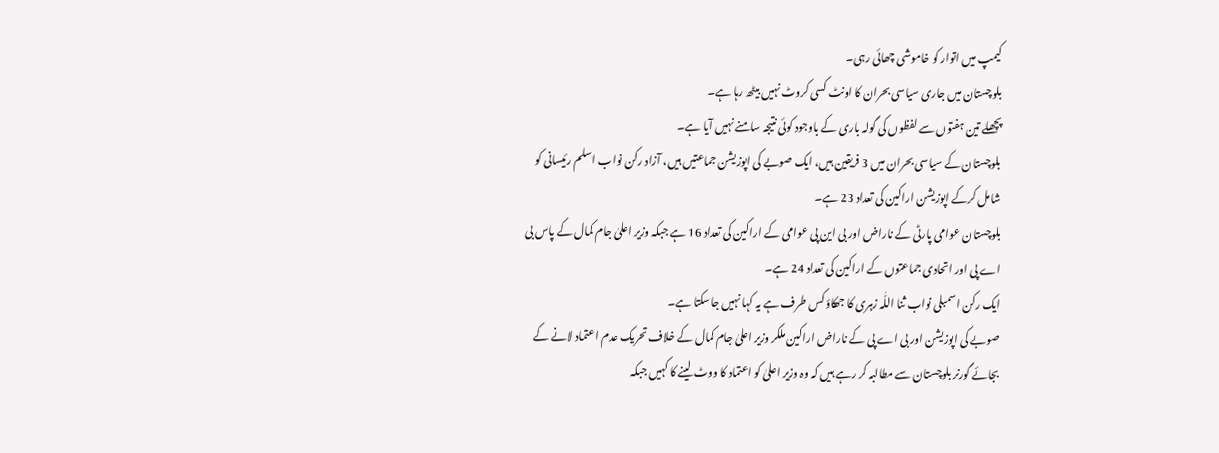کیمپ میں اتوار کو خاموشی چھائی رہی۔
بلوچستان میں جاری سیاسی بحران کا اونٹ کسی کروٹ نہیں بیٹھ رہا ہے۔
پچھلے تین ہفتوں سے لفظوں کی گولہ باری کے باوجود کوئی نتیجہ سامنے نہیں آیا ہے۔
بلوچستان کے سیاسی بحران میں 3 فریقین ہیں، ایک صوبے کی اپوزیشن جماعتیں ہیں، آزاد رکن نواب اسلم رئیسانی کو شامل کرکے اپوزیشن اراکین کی تعداد 23 ہے۔
بلوچستان عوامی پارٹی کے ناراض اور بی این پی عوامی کے اراکین کی تعداد 16 ہے جبکہ وزیر اعلیٰ جام کمال کے پاس بی اے پی اور اتحادی جماعتوں کے اراکین کی تعداد 24 ہے۔
ایک رکن اسمبلی نواب ثنا اللّٰہ زہری کا جھکاؤ کس طرف ہے یہ کہا نہیں جاسکتا ہے۔
صوبے کی اپوزیشن اور بی اے پی کے ناراض اراکین ملکر وزیر اعلیٰ جام کمال کے خلاف تحریک عدم اعتماد لانے کے بجائے گورنر بلوچستان سے مطالبہ کر رہے ہیں کہ وہ وزیر اعلیٰ کو اعتماد کا ووٹ لینے کا کہیں جبکہ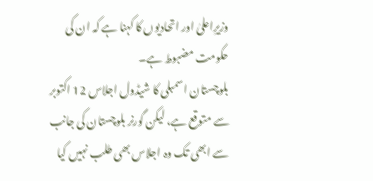وزیرِاعلیٰ اور اتحادیوں کا کہنا ہے کہ ان کی حکومت مضبوط ہے۔
بلوچستان اسمبلی کا شیڈول اجلاس 12 اکتوبر سے متوقع ہے، لیکن گورنر بلوچستان کی جانب سے ابھی تک وہ اجلاس بھی طلب نہیں کیا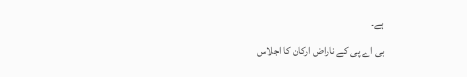ہے۔
بی اے پی کے ناراض ارکان کا اجلاس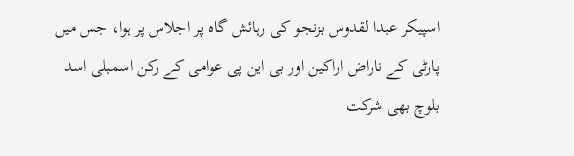اسپیکر عبدا لقدوس بزنجو کی رہائش گاہ پر اجلاس پر ہوا، جس میں پارٹی کے ناراض اراکین اور بی این پی عوامی کے رکن اسمبلی اسد بلوچ بھی شرکت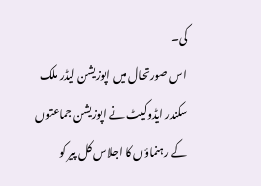کی۔
اس صورتحال میں اپوزیشن لیڈر ملک سکندر ایڈوکیٹ نے اپوزیشن جماعتوں کے رہنماؤں کا اجلاس کل پیر کو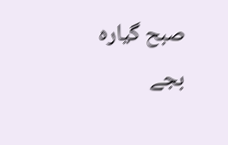صبح گیارہ بجے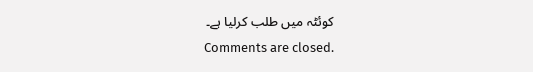کوئٹہ میں طلب کرلیا ہے۔
Comments are closed.